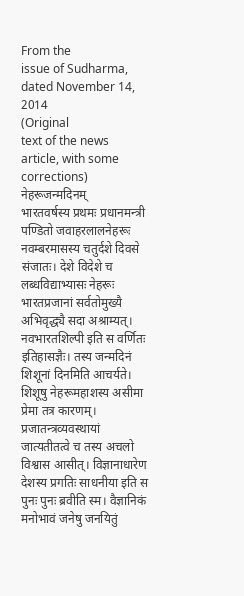From the
issue of Sudharma, dated November 14, 2014
(Original
text of the news article, with some corrections)
नेहरूजन्मदिनम्
भारतवर्षस्य प्रथमः प्रधानमन्त्री पण्डितो जवाहरलालनेहरूः नवम्बरमासस्य चतुर्दशे दिवसे संजातः। देशे विदेशे च लब्धविद्याभ्यासः नेहरूः भारतप्रजानां सर्वतोमुख्यै अभिवृद्ध्यै सदा अश्राम्यत्। नवभारतशिल्पी इति स वर्णितः इतिहासज्ञैः। तस्य जन्मदिनं शिशूनां दिनमिति आचर्यते। शिशूषु नेहरूमहाशस्य असीमा प्रेमा तत्र कारणम्। प्रजातन्त्रव्यवस्थायां जात्यतीतत्वे च तस्य अचलो विश्वास आसीत्। विज्ञानाधारेण देशस्य प्रगतिः साधनीया इति स पुनः पुनः ब्रवीति स्म। वैज्ञानिकं मनोभावं जनेषु जनयितुं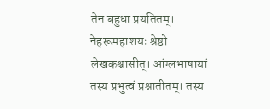तेन बहुधा प्रयतितम्।
नेहरूमहाशयः श्रेष्ठो लेखकश्चासीत्। आंग्लभाषायां तस्य प्रभुत्वं प्रश्नातीतम्। तस्य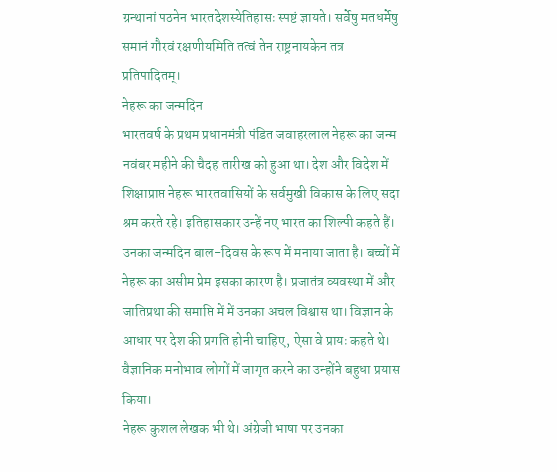ग्रन्थानां पठनेन भारतदेशस्येतिहासः स्पष्टं ज्ञायते। सर्वेषु मतधर्मेषु समानं गौरवं रक्षणीयमिति तत्वं तेन राष्ट्रनायकेन तत्र प्रतिपादितम्।
नेहरू का जन्मदिन
भारतवर्ष के प्रथम प्रधानमंत्री पंडित जवाहरलाल नेहरू का जन्म नवंबर महीने की चैदह तारीख को हुआ था। देश और विदेश में शिक्षाप्राप्त नेहरू भारतवासियों के सर्वमुखी विकास के लिए सदा श्रम करते रहे। इतिहासकार उन्हें नए भारत का शिल्पी कहते हैं। उनका जन्मदिन बाल-दिवस के रूप में मनाया जाता है। बच्चों में नेहरू का असीम प्रेम इसका कारण है। प्रजातंत्र व्यवस्था में और जातिप्रथा की समाप्ति में में उनका अचल विश्वास था। विज्ञान के आधार पर देश की प्रगति होनी चाहिए, ऐसा वे प्रायः कहते थे। वैज्ञानिक मनोभाव लोगों में जागृत करने का उन्होंने बहुधा प्रयास किया।
नेहरू कुशल लेखक भी थे। अंग्रेजी भाषा पर उनका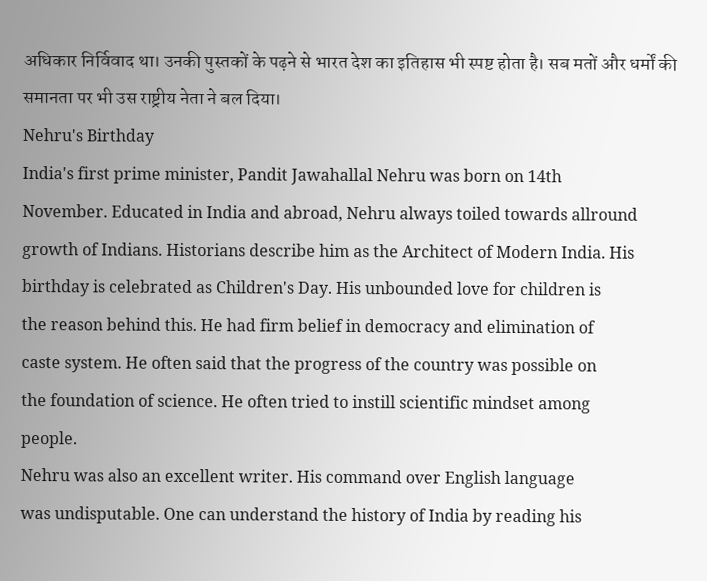अधिकार निर्विवाद था। उनकी पुस्तकों के पढ़ने से भारत देश का इतिहास भी स्पष्ट होता है। सब मतों और धर्मों की समानता पर भी उस राष्ट्रीय नेता ने बल दिया।
Nehru's Birthday
India's first prime minister, Pandit Jawahallal Nehru was born on 14th
November. Educated in India and abroad, Nehru always toiled towards allround
growth of Indians. Historians describe him as the Architect of Modern India. His
birthday is celebrated as Children's Day. His unbounded love for children is
the reason behind this. He had firm belief in democracy and elimination of
caste system. He often said that the progress of the country was possible on
the foundation of science. He often tried to instill scientific mindset among
people.
Nehru was also an excellent writer. His command over English language
was undisputable. One can understand the history of India by reading his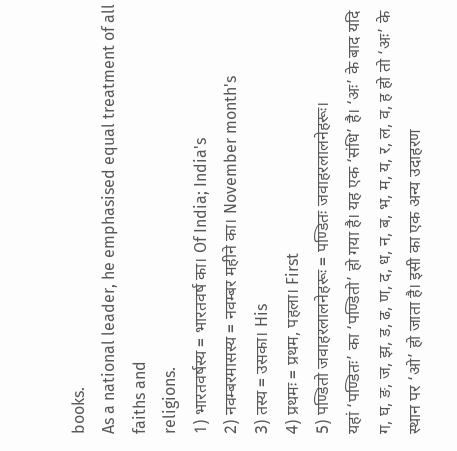books.
As a national leader, he emphasised equal treatment of all faiths and
religions.
1) भारतवर्षस्य = भारतवर्ष का। Of India; India's
2) नवम्बरमासस्य = नवम्बर महीने का। November month's
3) तस्य = उसका। His
4) प्रथमः = प्रथम, पहला। First
5) पण्डितो जवाहरलालनेहरूः = पण्डितः जवाहरलालनेहरूः।
यहां ‘पण्डितः’ का ‘पण्डितो’ हो गया है। यह एक ‘संधि’ है। ‘अः’ के बाद यदि ग, घ, ङ, ज, झ, ड, ढ, ण, द, ध, न, ब, भ, म, य, र, ल, व, ह हो तो ‘अः’ के स्थान पर ‘ओ’ हो जाता है। इसी का एक अन्य उदाहरण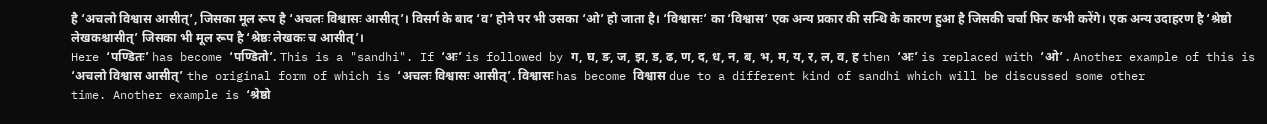है ‘अचलो विश्वास आसीत्’, जिसका मूल रूप है ‘अचलः विश्वासः आसीत्’। विसर्ग के बाद ‘व’ होने पर भी उसका ‘ओ’ हो जाता है। ‘विश्वासः’ का ‘विश्वास’ एक अन्य प्रकार की सन्धि के कारण हुआ है जिसकी चर्चा फिर कभी करेंगे। एक अन्य उदाहरण है ‘श्रेष्ठो लेखकश्चासीत्’ जिसका भी मूल रूप है ‘श्रेष्ठः लेखकः च आसीत्’।
Here ‘पण्डितः’ has become ‘पण्डितो’. This is a "sandhi". If ‘अः’ is followed by ग, घ, ङ, ज, झ, ड, ढ, ण, द, ध, न, ब, भ, म, य, र, ल, व, ह then ‘अः’ is replaced with ‘ओ’ . Another example of this is ‘अचलो विश्वास आसीत्’ the original form of which is ‘अचलः विश्वासः आसीत्’. विश्वासः has become विश्वास due to a different kind of sandhi which will be discussed some other
time. Another example is ‘श्रेष्ठो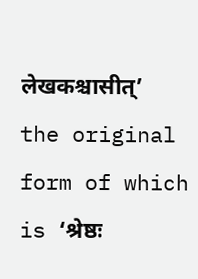लेखकश्चासीत्’ the original form of which is ‘श्रेष्ठः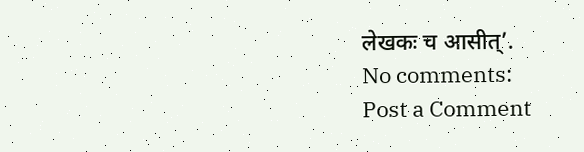लेखकः च आसीत्’.
No comments:
Post a Comment